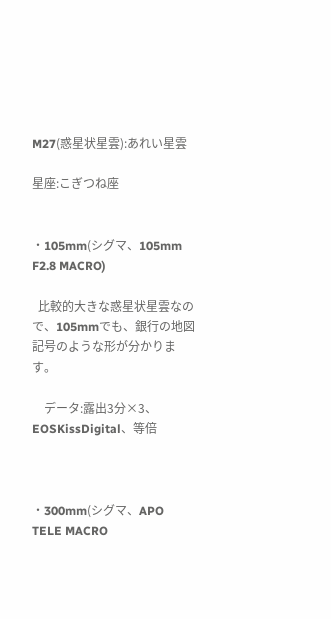M27(惑星状星雲):あれい星雲

星座:こぎつね座


・105mm(シグマ、105mm F2.8 MACRO)

  比較的大きな惑星状星雲なので、105mmでも、銀行の地図記号のような形が分かります。

    データ:露出3分×3、EOSKissDigital、等倍



・300mm(シグマ、APO TELE MACRO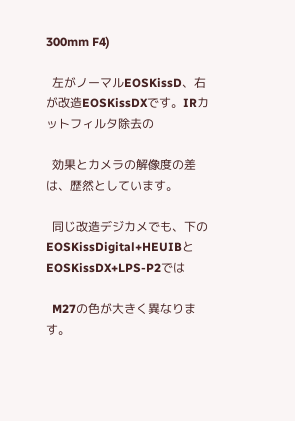300mm F4)

  左がノーマルEOSKissD、右が改造EOSKissDXです。IRカットフィルタ除去の

  効果とカメラの解像度の差は、歴然としています。

  同じ改造デジカメでも、下のEOSKissDigital+HEUIBとEOSKissDX+LPS-P2では

  M27の色が大きく異なります。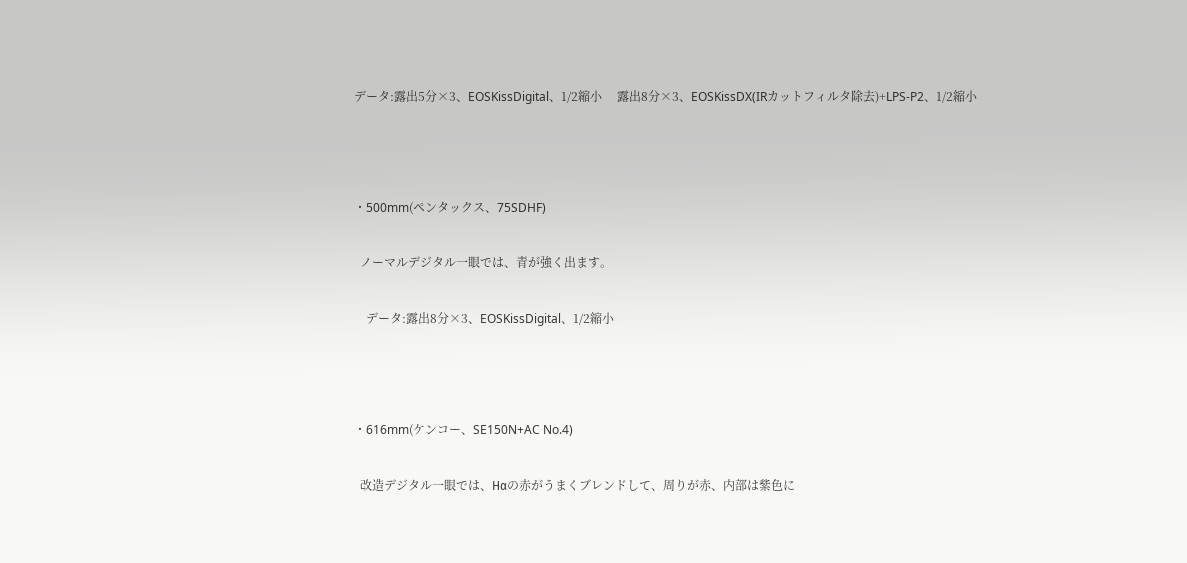データ:露出5分×3、EOSKissDigital、1/2縮小     露出8分×3、EOSKissDX(IRカットフィルタ除去)+LPS-P2、1/2縮小



・500mm(ペンタックス、75SDHF)

  ノーマルデジタル一眼では、青が強く出ます。

    データ:露出8分×3、EOSKissDigital、1/2縮小



・616mm(ケンコー、SE150N+AC No.4)

  改造デジタル一眼では、Hαの赤がうまくブレンドして、周りが赤、内部は紫色に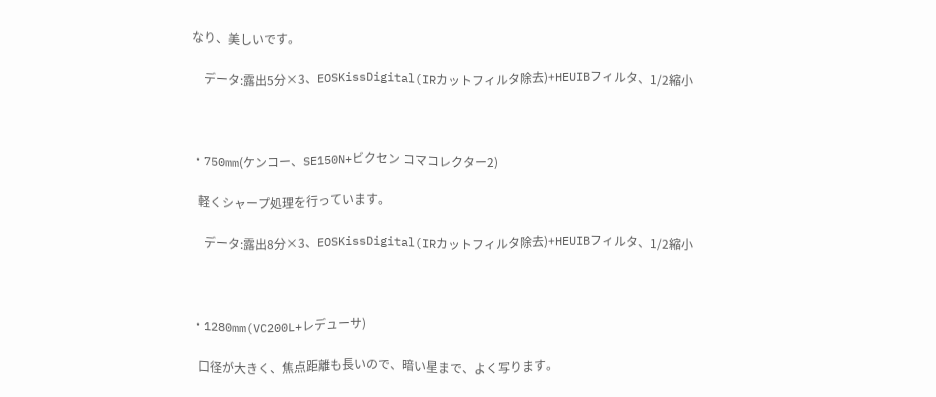なり、美しいです。

    データ:露出5分×3、EOSKissDigital(IRカットフィルタ除去)+HEUIBフィルタ、1/2縮小



・750mm(ケンコー、SE150N+ビクセン コマコレクター2)

  軽くシャープ処理を行っています。

    データ:露出8分×3、EOSKissDigital(IRカットフィルタ除去)+HEUIBフィルタ、1/2縮小



・1280mm(VC200L+レデューサ)

  口径が大きく、焦点距離も長いので、暗い星まで、よく写ります。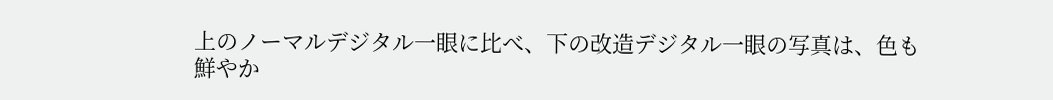上のノーマルデジタル一眼に比べ、下の改造デジタル一眼の写真は、色も鮮やか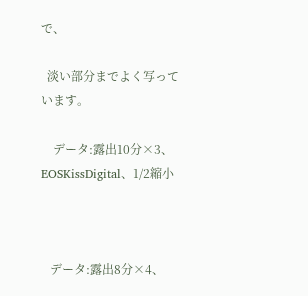で、

  淡い部分までよく写っています。

    データ:露出10分×3、EOSKissDigital、1/2縮小



   データ:露出8分×4、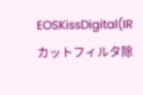EOSKissDigital(IRカットフィルタ除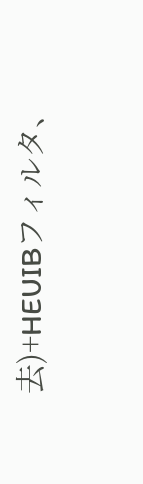去)+HEUIBフィルタ、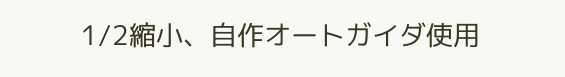1/2縮小、自作オートガイダ使用